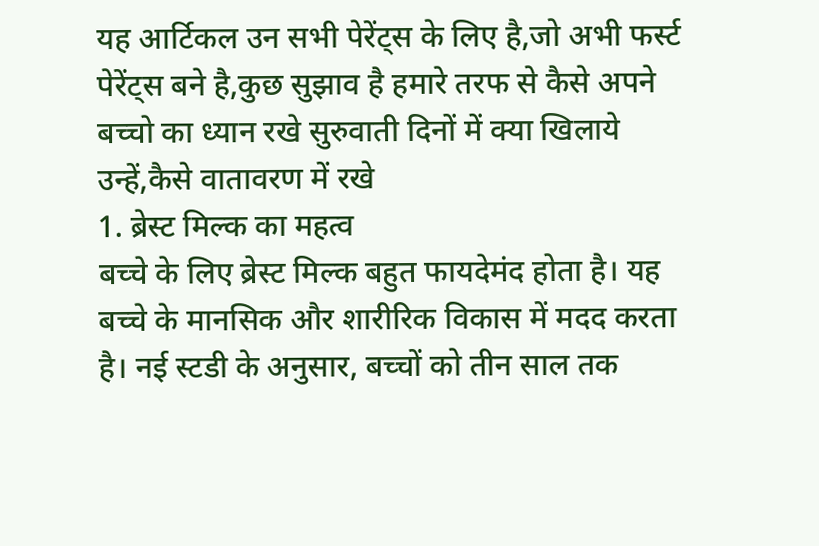यह आर्टिकल उन सभी पेरेंट्स के लिए है,जो अभी फर्स्ट पेरेंट्स बने है,कुछ सुझाव है हमारे तरफ से कैसे अपने बच्चो का ध्यान रखे सुरुवाती दिनों में क्या खिलाये उन्हें,कैसे वातावरण में रखे
1. ब्रेस्ट मिल्क का महत्व
बच्चे के लिए ब्रेस्ट मिल्क बहुत फायदेमंद होता है। यह बच्चे के मानसिक और शारीरिक विकास में मदद करता है। नई स्टडी के अनुसार, बच्चों को तीन साल तक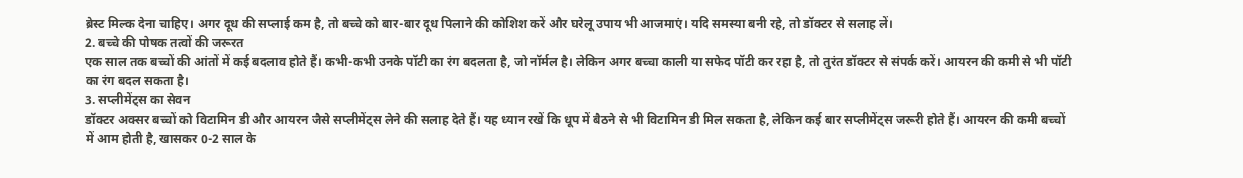ब्रेस्ट मिल्क देना चाहिए। अगर दूध की सप्लाई कम है, तो बच्चे को बार-बार दूध पिलाने की कोशिश करें और घरेलू उपाय भी आजमाएं। यदि समस्या बनी रहे, तो डॉक्टर से सलाह लें।
2. बच्चे की पोषक तत्वों की जरूरत
एक साल तक बच्चों की आंतों में कई बदलाव होते हैं। कभी-कभी उनके पॉटी का रंग बदलता है, जो नॉर्मल है। लेकिन अगर बच्चा काली या सफेद पॉटी कर रहा है, तो तुरंत डॉक्टर से संपर्क करें। आयरन की कमी से भी पॉटी का रंग बदल सकता है।
3. सप्लीमेंट्स का सेवन
डॉक्टर अक्सर बच्चों को विटामिन डी और आयरन जैसे सप्लीमेंट्स लेने की सलाह देते हैं। यह ध्यान रखें कि धूप में बैठने से भी विटामिन डी मिल सकता है, लेकिन कई बार सप्लीमेंट्स जरूरी होते हैं। आयरन की कमी बच्चों में आम होती है, खासकर 0-2 साल के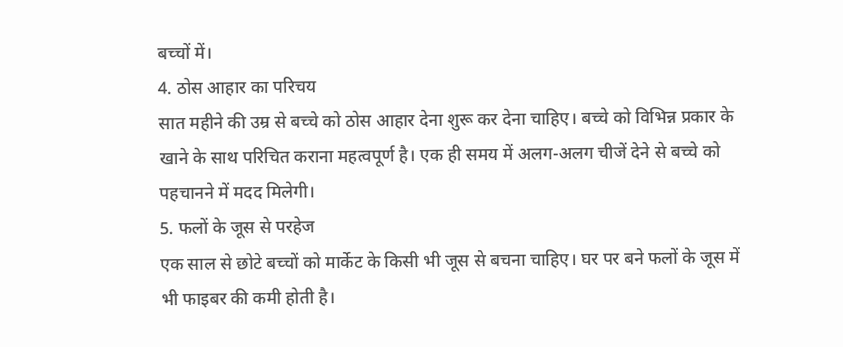बच्चों में।
4. ठोस आहार का परिचय
सात महीने की उम्र से बच्चे को ठोस आहार देना शुरू कर देना चाहिए। बच्चे को विभिन्न प्रकार के खाने के साथ परिचित कराना महत्वपूर्ण है। एक ही समय में अलग-अलग चीजें देने से बच्चे को पहचानने में मदद मिलेगी।
5. फलों के जूस से परहेज
एक साल से छोटे बच्चों को मार्केट के किसी भी जूस से बचना चाहिए। घर पर बने फलों के जूस में भी फाइबर की कमी होती है।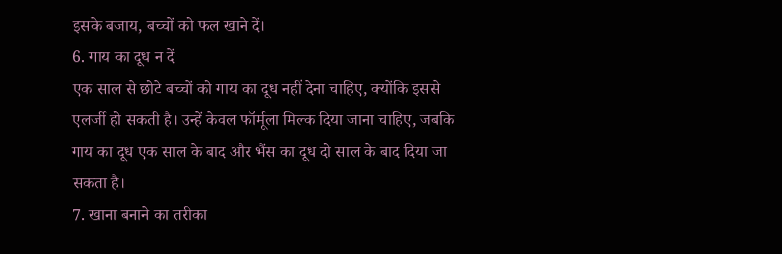इसके बजाय, बच्चों को फल खाने दें।
6. गाय का दूध न दें
एक साल से छोटे बच्चों को गाय का दूध नहीं देना चाहिए, क्योंकि इससे एलर्जी हो सकती है। उन्हें केवल फॉर्मूला मिल्क दिया जाना चाहिए, जबकि गाय का दूध एक साल के बाद और भैंस का दूध दो साल के बाद दिया जा सकता है।
7. खाना बनाने का तरीका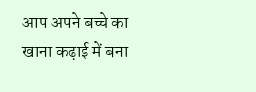आप अपने बच्चे का खाना कढ़ाई में बना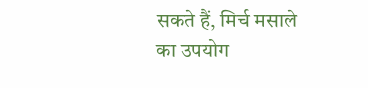सकते हैं, मिर्च मसाले का उपयोग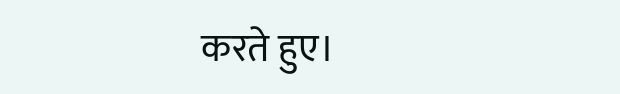करते हुए।